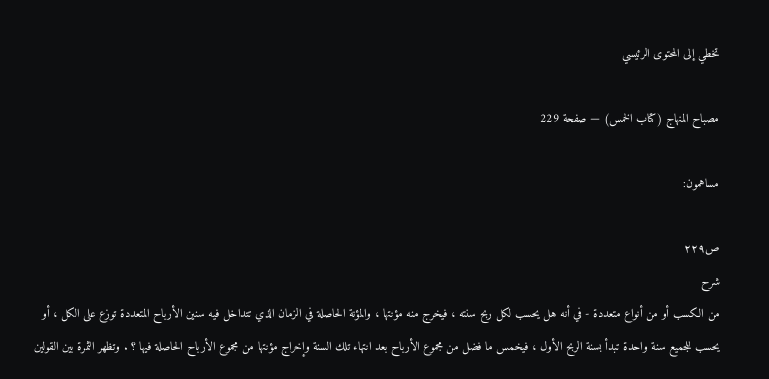تخطي إلى المحتوى الرئيسي

مصباح المنهاج (كتاب الخمس) — صفحة 229

مساهمون:

ص٢٢٩
شرح
من الكسب أو من أنواع متعددة - في أنه هل يحسب لكل ربح سنته ، فيخرج منه مؤنتها ، والمؤنة الحاصلة في الزمان الذي تتداخل فيه سنين الأرباح المتعددة توزع على الكل ، أو يحسب للجميع سنة واحدة تبدأ بسنة الربح الأول ، فيخمس ما فضل من مجموع الأرباح بعد انتهاء تلك السنة وإخراج مؤنتها من مجموع الأرباح الحاصلة فيها ؟ . وتظهر الثمرة بين القولين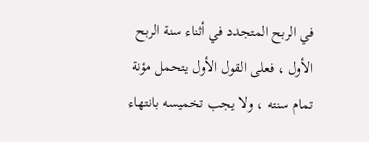في الربح المتجدد في أثناء سنة الربح الأول ، فعلى القول الأول يتحمل مؤنة تمام سنته ، ولا يجب تخميسه بانتهاء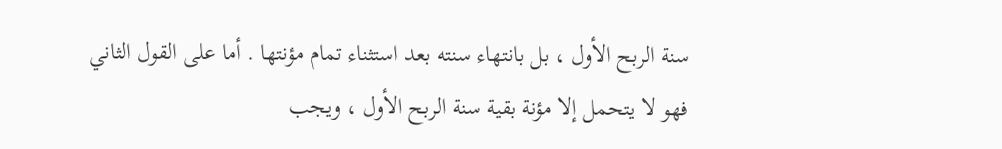سنة الربح الأول ، بل بانتهاء سنته بعد استثناء تمام مؤنتها . أما على القول الثاني فهو لا يتحمل إلا مؤنة بقية سنة الربح الأول ، ويجب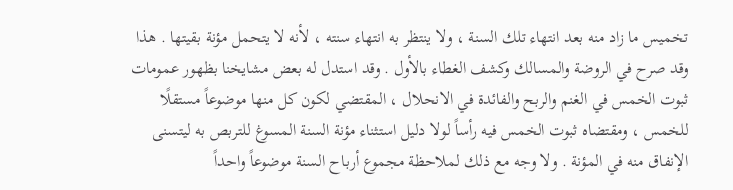تخميس ما زاد منه بعد انتهاء تلك السنة ، ولا ينتظر به انتهاء سنته ، لأنه لا يتحمل مؤنة بقيتها . هذا وقد صرح في الروضة والمسالك وكشف الغطاء بالأول . وقد استدل له بعض مشايخنا بظهور عمومات ثبوت الخمس في الغنم والربح والفائدة في الانحلال ، المقتضي لكون كل منها موضوعاً مستقلًا للخمس ، ومقتضاه ثبوت الخمس فيه رأساً لولا دليل استثناء مؤنة السنة المسوغ للتربص به ليتسنى الإنفاق منه في المؤنة . ولا وجه مع ذلك لملاحظة مجموع أرباح السنة موضوعاً واحداً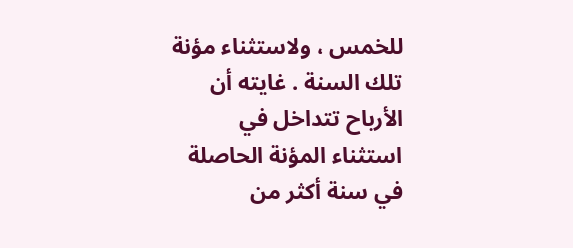للخمس ، ولاستثناء مؤنة تلك السنة . غايته أن الأرباح تتداخل في استثناء المؤنة الحاصلة في سنة أكثر من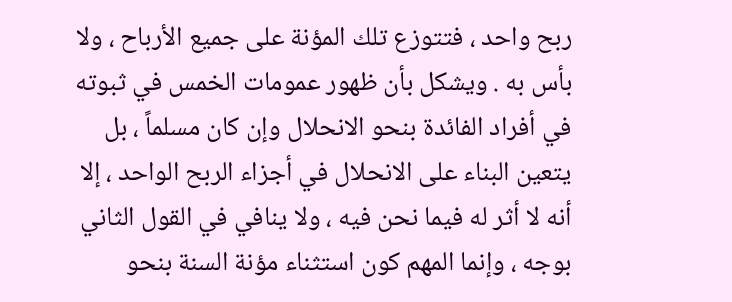ربح واحد ، فتتوزع تلك المؤنة على جميع الأرباح ، ولا بأس به . ويشكل بأن ظهور عمومات الخمس في ثبوته في أفراد الفائدة بنحو الانحلال وإن كان مسلماً ، بل يتعين البناء على الانحلال في أجزاء الربح الواحد ، إلا أنه لا أثر له فيما نحن فيه ، ولا ينافي في القول الثاني بوجه ، وإنما المهم كون استثناء مؤنة السنة بنحو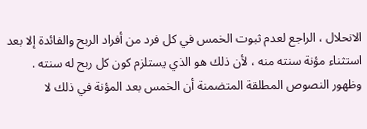الانحلال ، الراجع لعدم ثبوت الخمس في كل فرد من أفراد الربح والفائدة إلا بعد استثناء مؤنة سنته منه ، لأن ذلك هو الذي يستلزم كون كل ربح له سنته . وظهور النصوص المطلقة المتضمنة أن الخمس بعد المؤنة في ذلك لا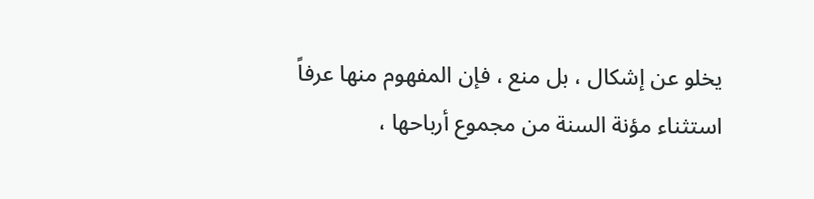يخلو عن إشكال ، بل منع ، فإن المفهوم منها عرفاً استثناء مؤنة السنة من مجموع أرباحها ،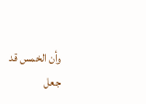وأن الخمس قد جعل